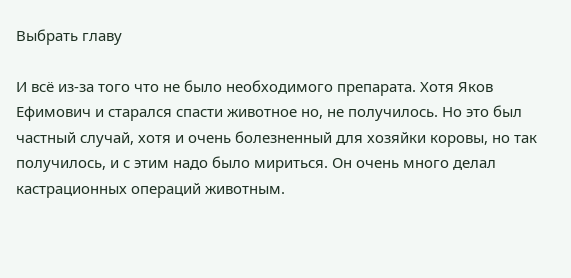Выбрать главу

И всё из-за того что не было необходимого препарата. Хотя Яков Ефимович и старался спасти животное но, не получилось. Но это был частный случай, хотя и очень болезненный для хозяйки коровы, но так получилось, и с этим надо было мириться. Он очень много делал кастрационных операций животным.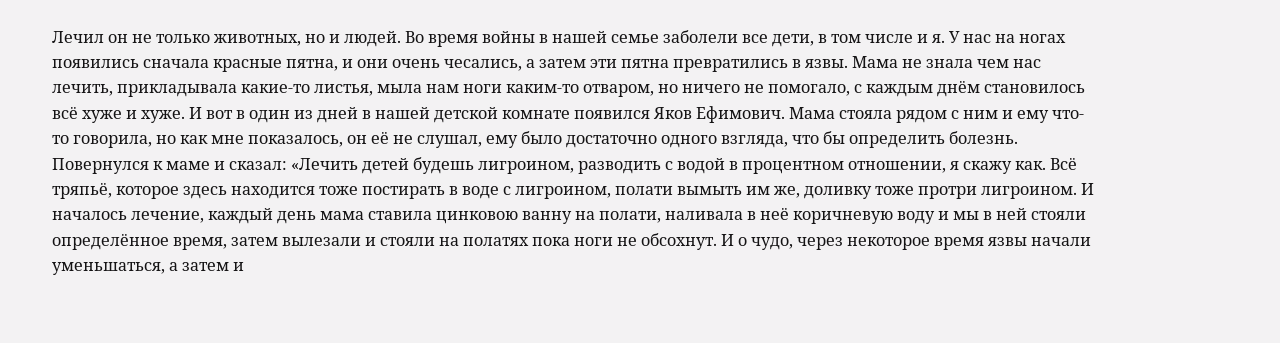Лечил он не только животных, но и людей. Во время войны в нашей семье заболели все дети, в том числе и я. У нас на ногах появились сначала красные пятна, и они очень чесались, а затем эти пятна превратились в язвы. Мама не знала чем нас лечить, прикладывала какие-то листья, мыла нам ноги каким-то отваром, но ничего не помогало, с каждым днём становилось всё хуже и хуже. И вот в один из дней в нашей детской комнате появился Яков Ефимович. Мама стояла рядом с ним и ему что-то говорила, но как мне показалось, он её не слушал, ему было достаточно одного взгляда, что бы определить болезнь. Повернулся к маме и сказал: «Лечить детей будешь лигроином, разводить с водой в процентном отношении, я скажу как. Всё тряпьё, которое здесь находится тоже постирать в воде с лигроином, полати вымыть им же, доливку тоже протри лигроином. И началось лечение, каждый день мама ставила цинковою ванну на полати, наливала в неё коричневую воду и мы в ней стояли определённое время, затем вылезали и стояли на полатях пока ноги не обсохнут. И о чудо, через некоторое время язвы начали уменьшаться, а затем и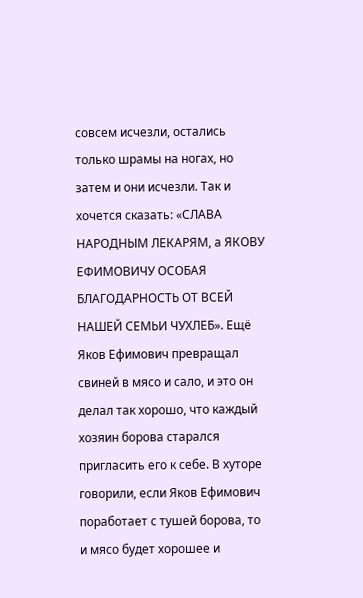совсем исчезли, остались только шрамы на ногах, но затем и они исчезли. Так и хочется сказать: «СЛАВА НАРОДНЫМ ЛЕКАРЯМ, а ЯКОВУ ЕФИМОВИЧУ ОСОБАЯ БЛАГОДАРНОСТЬ ОТ ВСЕЙ НАШЕЙ СЕМЬИ ЧУХЛЕБ». Ещё Яков Ефимович превращал свиней в мясо и сало, и это он делал так хорошо, что каждый хозяин борова старался пригласить его к себе. В хуторе говорили, если Яков Ефимович поработает с тушей борова, то и мясо будет хорошее и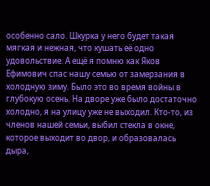особенно сало. Шкурка у него будет такая мягкая и нежная, что кушать её одно удовольствие. А ещё я помню как Яков Ефимович спас нашу семью от замерзания в холодную зиму. Было это во время войны в глубокую осень. На дворе уже было достаточно холодно, я на улицу уже не выходил. Кто-то, из членов нашей семьи, выбил стекла в окне, которое выходит во двор, и образовалась дыра,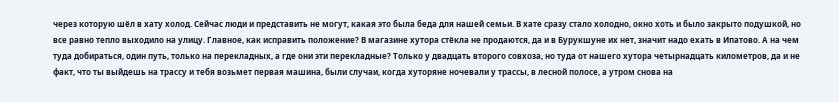через которую шёл в хату холод. Сейчас люди и представить не могут, какая это была беда для нашей семьи. В хате сразу стало холодно, окно хоть и было закрыто подушкой, но все равно тепло выходило на улицу. Главное, как исправить положение? В магазине хутора стёкла не продаются, да и в Бурукшуне их нет, значит надо ехать в Ипатово. А на чем туда добираться, один путь, только на перекладных, а где они эти перекладные? Только у двадцать второго совхоза, но туда от нашего хутора четырнадцать километров, да и не факт, что ты выйдешь на трассу и тебя возьмет первая машина, были случаи, когда хуторяне ночевали у трассы, в лесной полосе, а утром снова на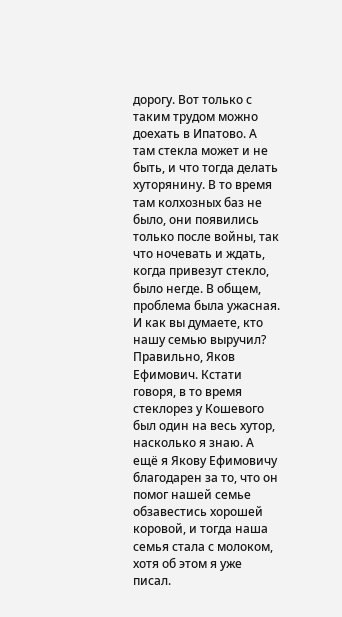дорогу. Вот только с таким трудом можно доехать в Ипатово. А там стекла может и не быть, и что тогда делать хуторянину. В то время там колхозных баз не было, они появились только после войны, так что ночевать и ждать, когда привезут стекло, было негде. В общем, проблема была ужасная. И как вы думаете, кто нашу семью выручил? Правильно, Яков Ефимович. Кстати говоря, в то время стеклорез у Кошевого был один на весь хутор, насколько я знаю. А ещё я Якову Ефимовичу благодарен за то, что он помог нашей семье обзавестись хорошей коровой, и тогда наша семья стала с молоком, хотя об этом я уже писал.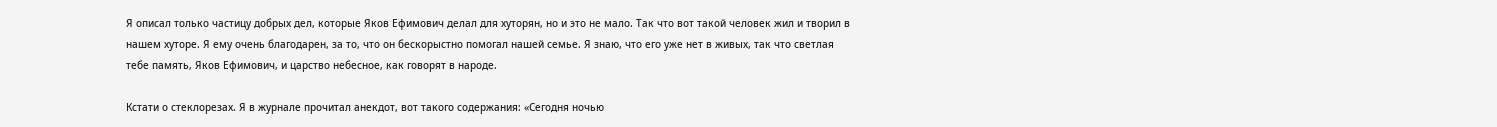Я описал только частицу добрых дел, которые Яков Ефимович делал для хуторян, но и это не мало. Так что вот такой человек жил и творил в нашем хуторе. Я ему очень благодарен, за то, что он бескорыстно помогал нашей семье. Я знаю, что его уже нет в живых, так что светлая тебе память, Яков Ефимович, и царство небесное, как говорят в народе.

Кстати о стеклорезах. Я в журнале прочитал анекдот, вот такого содержания: «Сегодня ночью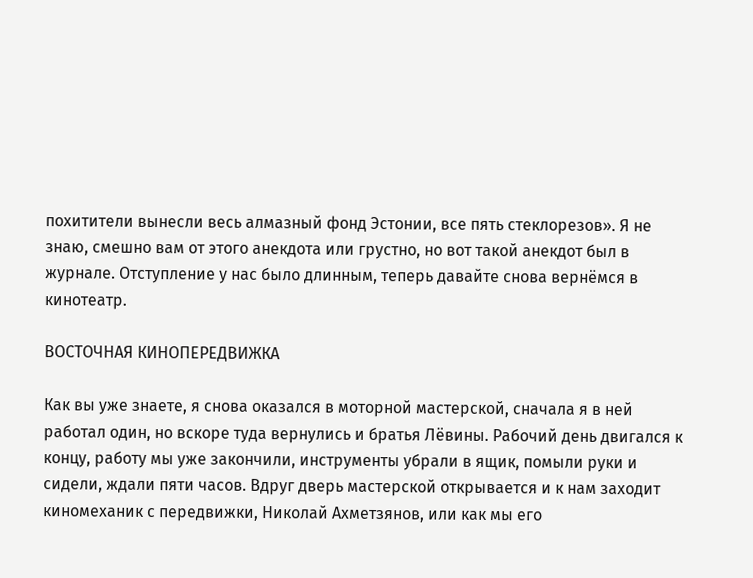похитители вынесли весь алмазный фонд Эстонии, все пять стеклорезов». Я не знаю, смешно вам от этого анекдота или грустно, но вот такой анекдот был в журнале. Отступление у нас было длинным, теперь давайте снова вернёмся в кинотеатр.

ВОСТОЧНАЯ КИНОПЕРЕДВИЖКА

Как вы уже знаете, я снова оказался в моторной мастерской, сначала я в ней работал один, но вскоре туда вернулись и братья Лёвины. Рабочий день двигался к концу, работу мы уже закончили, инструменты убрали в ящик, помыли руки и сидели, ждали пяти часов. Вдруг дверь мастерской открывается и к нам заходит киномеханик с передвижки, Николай Ахметзянов, или как мы его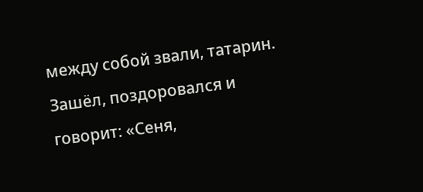между собой звали, татарин. Зашёл, поздоровался и говорит: «Сеня,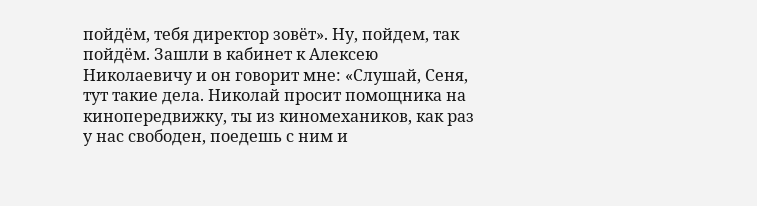пойдём, тебя директор зовёт». Ну, пойдем, так пойдём. Зашли в кабинет к Алексею Николаевичу и он говорит мне: «Слушай, Сеня, тут такие дела. Николай просит помощника на кинопередвижку, ты из киномехаников, как раз у нас свободен, поедешь с ним и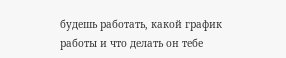будешь работать, какой график работы и что делать он тебе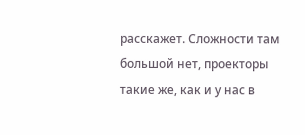расскажет. Сложности там большой нет, проекторы такие же, как и у нас в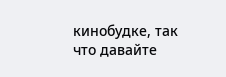кинобудке, так что давайте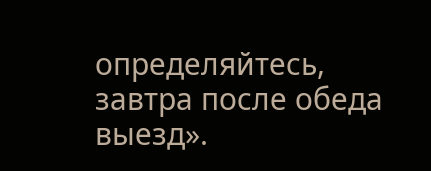определяйтесь, завтра после обеда выезд».